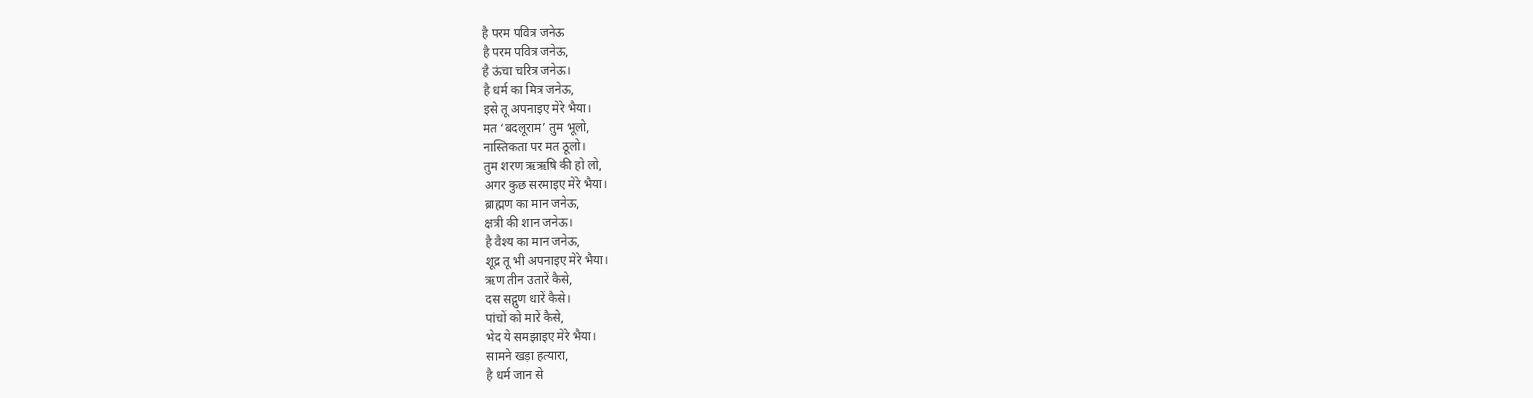है परम पवित्र जनेऊ
है परम पवित्र जनेऊ,
है ऊंचा चरित्र जनेऊ।
है धर्म का मित्र जनेऊ,
इसे तू अपनाइए मेरे भैया।
मत ‘बदलूराम’ तुम भूलो,
नास्तिकता पर मत ठूलो।
तुम शरण ऋऋषि की हो लो,
अगर कुछ सरमाइए मेरे भैया।
ब्राह्मण का मान जनेऊ,
क्षत्री की शान जनेऊ।
है वैश्य का मान जनेऊ,
शूद्र तू भी अपनाइए मेरे भैया।
ऋण तीन उतारें कैसे,
दस सद्गुण धारें कैसे।
पांचों को मारें कैसे,
भेद ये समझाइए मेरे भैया।
सामने खड़ा हत्यारा,
है धर्म जान से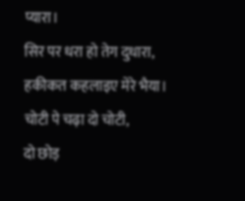प्यारा।
सिर पर धरा हो तेग दुधारा,
हकीकत कहलाइए मेरे भैया।
चोटी पे चढ़ा दो चोटी,
दो छोड़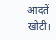आदतें खोटी।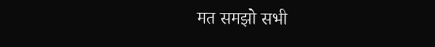मत समझो सभी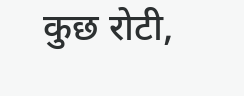कुछ रोटी,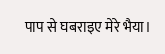पाप से घबराइए मेरे भैया।